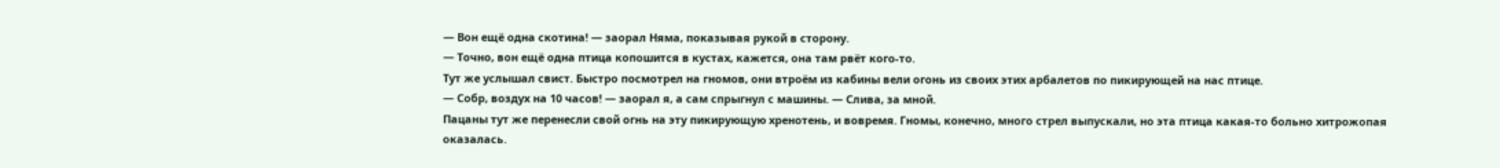— Вон ещё одна скотина! — заорал Няма, показывая рукой в сторону.
— Точно, вон ещё одна птица копошится в кустах, кажется, она там рвёт кого-то.
Тут же услышал свист. Быстро посмотрел на гномов, они втроём из кабины вели огонь из своих этих арбалетов по пикирующей на нас птице.
— Собр, воздух на 10 часов! — заорал я, а сам спрыгнул с машины. — Слива, за мной.
Пацаны тут же перенесли свой огнь на эту пикирующую хренотень, и вовремя. Гномы, конечно, много стрел выпускали, но эта птица какая-то больно хитрожопая оказалась.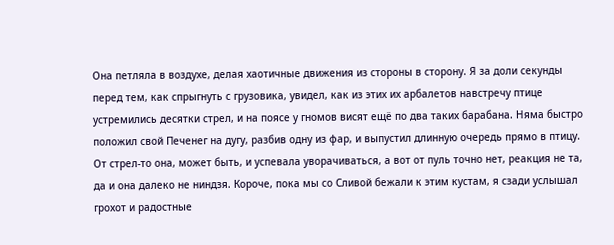Она петляла в воздухе, делая хаотичные движения из стороны в сторону. Я за доли секунды перед тем, как спрыгнуть с грузовика, увидел, как из этих их арбалетов навстречу птице устремились десятки стрел, и на поясе у гномов висят ещё по два таких барабана. Няма быстро положил свой Печенег на дугу, разбив одну из фар, и выпустил длинную очередь прямо в птицу. От стрел-то она, может быть, и успевала уворачиваться, а вот от пуль точно нет, реакция не та, да и она далеко не ниндзя. Короче, пока мы со Сливой бежали к этим кустам, я сзади услышал грохот и радостные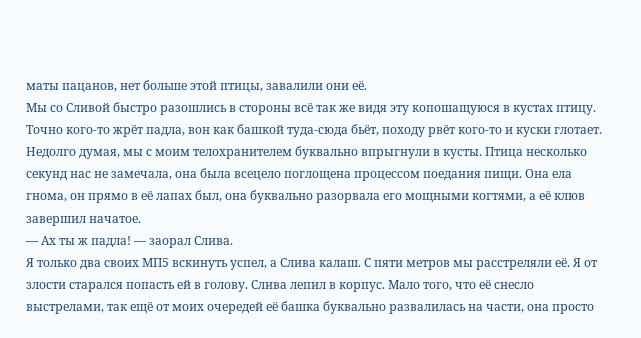маты пацанов, нет больше этой птицы, завалили они её.
Мы со Сливой быстро разошлись в стороны всё так же видя эту копошащуюся в кустах птицу. Точно кого-то жрёт падла, вон как башкой туда-сюда бьёт, походу рвёт кого-то и куски глотает. Недолго думая, мы с моим телохранителем буквально впрыгнули в кусты. Птица несколько секунд нас не замечала, она была всецело поглощена процессом поедания пищи. Она ела гнома, он прямо в её лапах был, она буквально разорвала его мощными когтями, а её клюв завершил начатое.
— Ах ты ж падла! — заорал Слива.
Я только два своих МП5 вскинуть успел, а Слива калаш. С пяти метров мы расстреляли её. Я от злости старался попасть ей в голову. Слива лепил в корпус. Мало того, что её снесло выстрелами, так ещё от моих очередей её башка буквально развалилась на части, она просто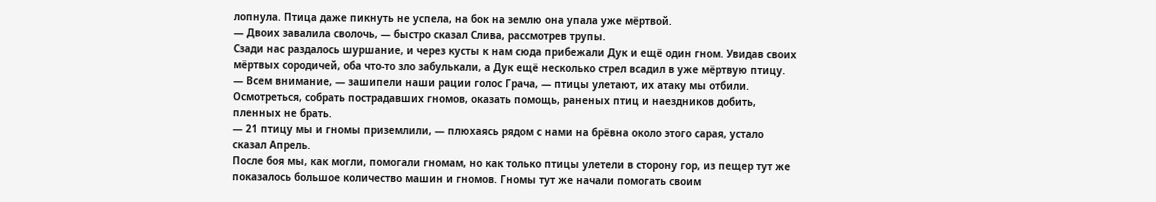лопнула. Птица даже пикнуть не успела, на бок на землю она упала уже мёртвой.
— Двоих завалила сволочь, — быстро сказал Слива, рассмотрев трупы.
Сзади нас раздалось шуршание, и через кусты к нам сюда прибежали Дук и ещё один гном. Увидав своих мёртвых сородичей, оба что-то зло забулькали, а Дук ещё несколько стрел всадил в уже мёртвую птицу.
— Всем внимание, — зашипели наши рации голос Грача, — птицы улетают, их атаку мы отбили. Осмотреться, собрать пострадавших гномов, оказать помощь, раненых птиц и наездников добить, пленных не брать.
— 21 птицу мы и гномы приземлили, — плюхаясь рядом с нами на брёвна около этого сарая, устало сказал Апрель.
После боя мы, как могли, помогали гномам, но как только птицы улетели в сторону гор, из пещер тут же показалось большое количество машин и гномов. Гномы тут же начали помогать своим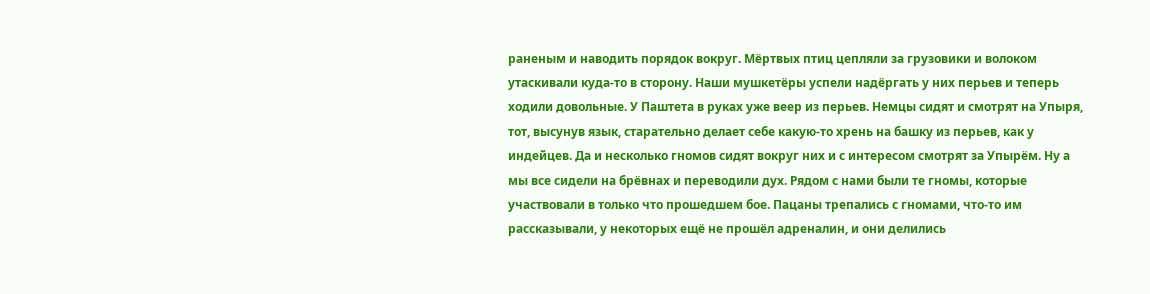раненым и наводить порядок вокруг. Мёртвых птиц цепляли за грузовики и волоком утаскивали куда-то в сторону. Наши мушкетёры успели надёргать у них перьев и теперь ходили довольные. У Паштета в руках уже веер из перьев. Немцы сидят и смотрят на Упыря, тот, высунув язык, старательно делает себе какую-то хрень на башку из перьев, как у индейцев. Да и несколько гномов сидят вокруг них и с интересом смотрят за Упырём. Ну а мы все сидели на брёвнах и переводили дух. Рядом с нами были те гномы, которые участвовали в только что прошедшем бое. Пацаны трепались с гномами, что-то им рассказывали, у некоторых ещё не прошёл адреналин, и они делились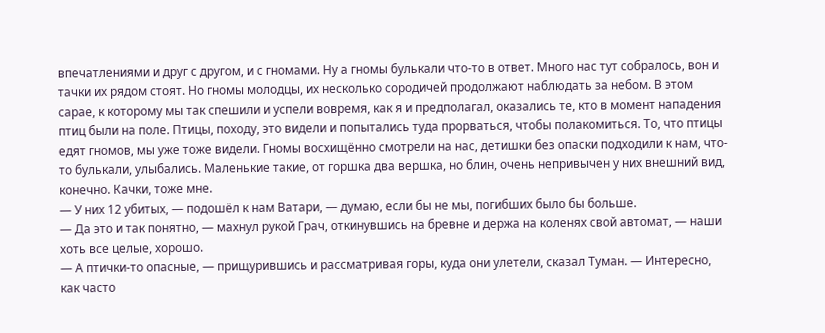впечатлениями и друг с другом, и с гномами. Ну а гномы булькали что-то в ответ. Много нас тут собралось, вон и тачки их рядом стоят. Но гномы молодцы, их несколько сородичей продолжают наблюдать за небом. В этом сарае, к которому мы так спешили и успели вовремя, как я и предполагал, оказались те, кто в момент нападения птиц были на поле. Птицы, походу, это видели и попытались туда прорваться, чтобы полакомиться. То, что птицы едят гномов, мы уже тоже видели. Гномы восхищённо смотрели на нас, детишки без опаски подходили к нам, что-то булькали, улыбались. Маленькие такие, от горшка два вершка, но блин, очень непривычен у них внешний вид, конечно. Качки, тоже мне.
— У них 12 убитых, — подошёл к нам Ватари, — думаю, если бы не мы, погибших было бы больше.
— Да это и так понятно, — махнул рукой Грач, откинувшись на бревне и держа на коленях свой автомат, — наши хоть все целые, хорошо.
— А птички-то опасные, — прищурившись и рассматривая горы, куда они улетели, сказал Туман. — Интересно, как часто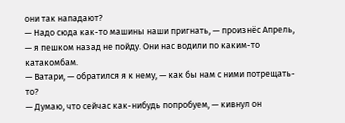они так нападают?
— Надо сюда как-то машины наши пригнать, — произнёс Апрель, — я пешком назад не пойду. Они нас водили по каким-то катакомбам.
— Ватари, — обратился я к нему, — как бы нам с ними потрещать-то?
— Думаю, что сейчас как-нибудь попробуем, — кивнул он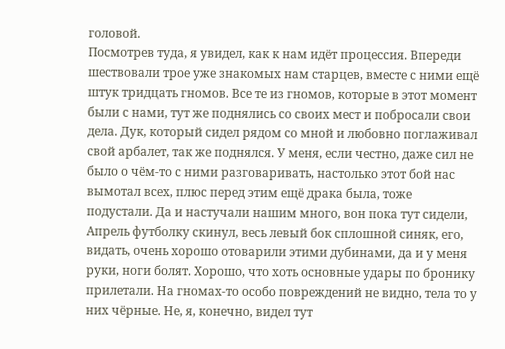головой.
Посмотрев туда, я увидел, как к нам идёт процессия. Впереди шествовали трое уже знакомых нам старцев, вместе с ними ещё штук тридцать гномов. Все те из гномов, которые в этот момент были с нами, тут же поднялись со своих мест и побросали свои дела. Дук, который сидел рядом со мной и любовно поглаживал свой арбалет, так же поднялся. У меня, если честно, даже сил не было о чём-то с ними разговаривать, настолько этот бой нас вымотал всех, плюс перед этим ещё драка была, тоже подустали. Да и настучали нашим много, вон пока тут сидели, Апрель футболку скинул, весь левый бок сплошной синяк, его, видать, очень хорошо отоварили этими дубинами, да и у меня руки, ноги болят. Хорошо, что хоть основные удары по бронику прилетали. На гномах-то особо повреждений не видно, тела то у них чёрные. Не, я, конечно, видел тут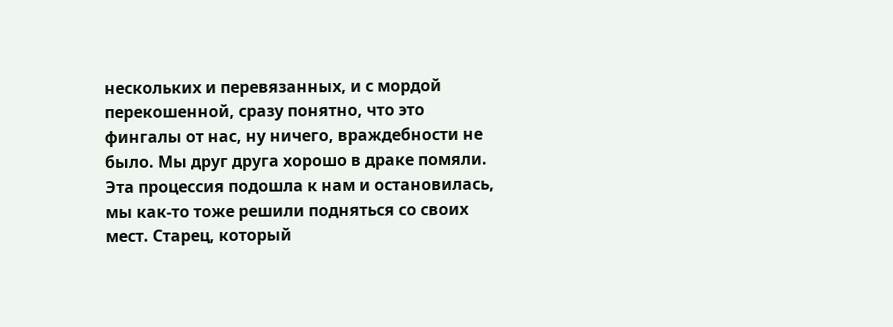нескольких и перевязанных, и с мордой перекошенной, сразу понятно, что это фингалы от нас, ну ничего, враждебности не было. Мы друг друга хорошо в драке помяли.
Эта процессия подошла к нам и остановилась, мы как-то тоже решили подняться со своих мест. Старец, который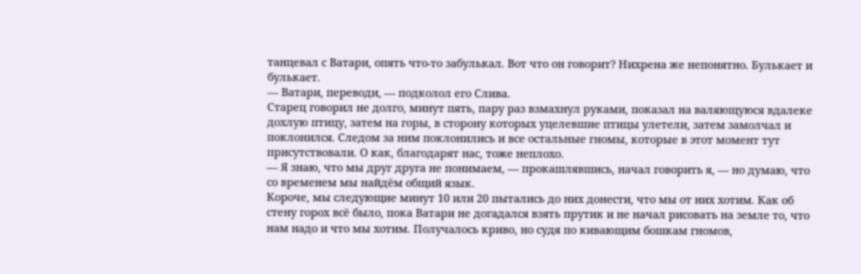танцевал с Ватари, опять что-то забулькал. Вот что он говорит? Нихрена же непонятно. Булькает и булькает.
— Ватари, переводи, — подколол его Слива.
Старец говорил не долго, минут пять, пару раз взмахнул руками, показал на валяющуюся вдалеке дохлую птицу, затем на горы, в сторону которых уцелевшие птицы улетели, затем замолчал и поклонился. Следом за ним поклонились и все остальные гномы, которые в этот момент тут присутствовали. О как, благодарят нас, тоже неплохо.
— Я знаю, что мы друг друга не понимаем, — прокашлявшись, начал говорить я, — но думаю, что со временем мы найдём общий язык.
Короче, мы следующие минут 10 или 20 пытались до них донести, что мы от них хотим. Как об стену горох всё было, пока Ватари не догадался взять прутик и не начал рисовать на земле то, что нам надо и что мы хотим. Получалось криво, но судя по кивающим бошкам гномов,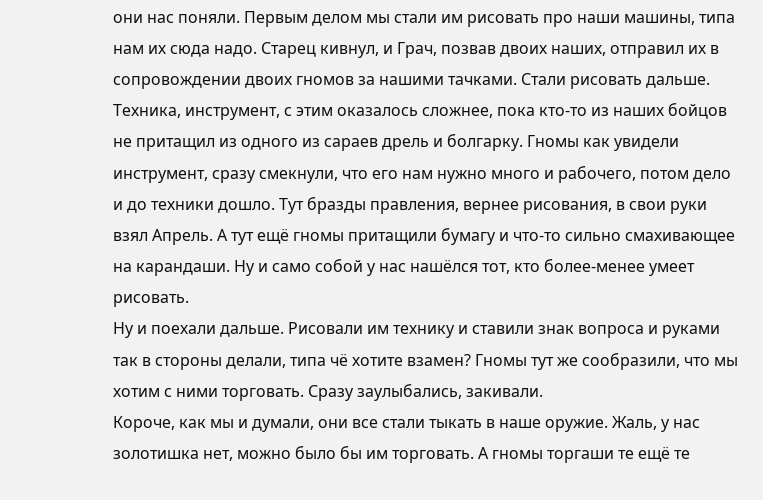они нас поняли. Первым делом мы стали им рисовать про наши машины, типа нам их сюда надо. Старец кивнул, и Грач, позвав двоих наших, отправил их в сопровождении двоих гномов за нашими тачками. Стали рисовать дальше. Техника, инструмент, с этим оказалось сложнее, пока кто-то из наших бойцов не притащил из одного из сараев дрель и болгарку. Гномы как увидели инструмент, сразу смекнули, что его нам нужно много и рабочего, потом дело и до техники дошло. Тут бразды правления, вернее рисования, в свои руки взял Апрель. А тут ещё гномы притащили бумагу и что-то сильно смахивающее на карандаши. Ну и само собой у нас нашёлся тот, кто более-менее умеет рисовать.
Ну и поехали дальше. Рисовали им технику и ставили знак вопроса и руками так в стороны делали, типа чё хотите взамен? Гномы тут же сообразили, что мы хотим с ними торговать. Сразу заулыбались, закивали.
Короче, как мы и думали, они все стали тыкать в наше оружие. Жаль, у нас золотишка нет, можно было бы им торговать. А гномы торгаши те ещё те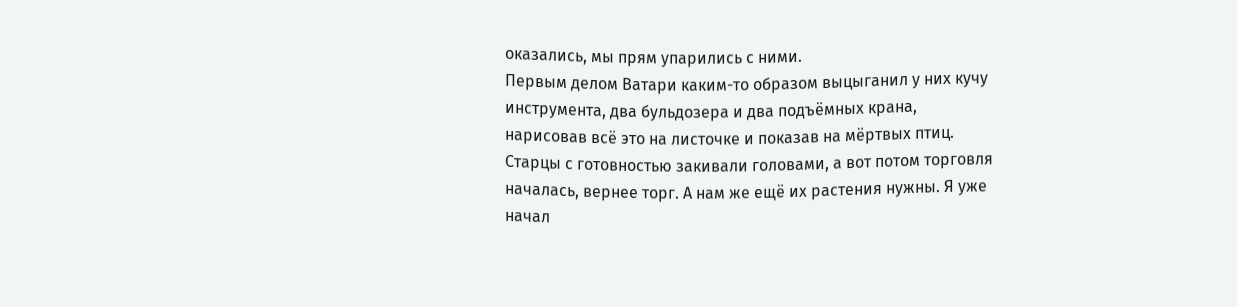оказались, мы прям упарились с ними.
Первым делом Ватари каким-то образом выцыганил у них кучу инструмента, два бульдозера и два подъёмных крана, нарисовав всё это на листочке и показав на мёртвых птиц. Старцы с готовностью закивали головами, а вот потом торговля началась, вернее торг. А нам же ещё их растения нужны. Я уже начал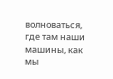волноваться, где там наши машины, как мы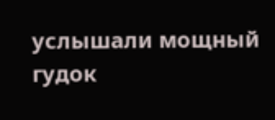услышали мощный гудок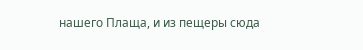нашего Плаща, и из пещеры сюда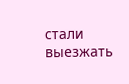стали выезжать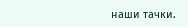наши тачки.